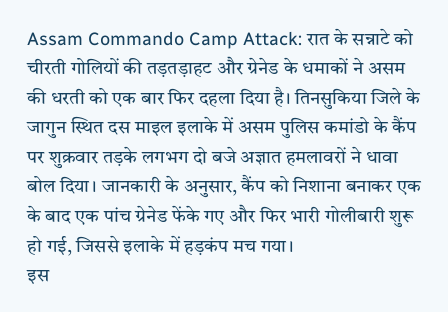Assam Commando Camp Attack: रात के सन्नाटे को चीरती गोलियों की तड़तड़ाहट और ग्रेनेड के धमाकों ने असम की धरती को एक बार फिर दहला दिया है। तिनसुकिया जिले के जागुन स्थित दस माइल इलाके में असम पुलिस कमांडो के कैंप पर शुक्रवार तड़के लगभग दो बजे अज्ञात हमलावरों ने धावा बोल दिया। जानकारी के अनुसार, कैंप को निशाना बनाकर एक के बाद एक पांच ग्रेनेड फेंके गए और फिर भारी गोलीबारी शुरू हो गई, जिससे इलाके में हड़कंप मच गया।
इस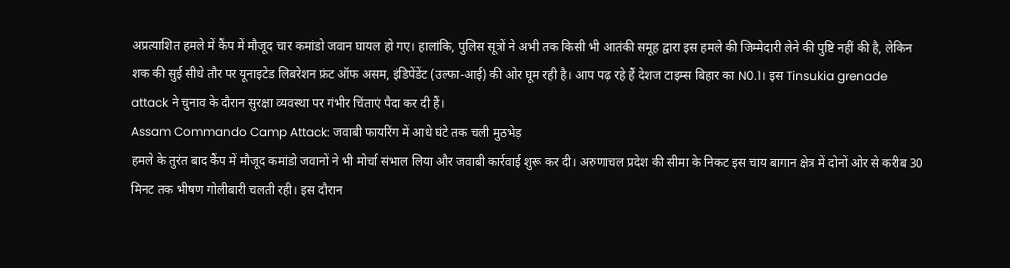अप्रत्याशित हमले में कैंप में मौजूद चार कमांडो जवान घायल हो गए। हालांकि, पुलिस सूत्रों ने अभी तक किसी भी आतंकी समूह द्वारा इस हमले की जिम्मेदारी लेने की पुष्टि नहीं की है, लेकिन शक की सुई सीधे तौर पर यूनाइटेड लिबरेशन फ्रंट ऑफ असम, इंडिपेंडेंट (उल्फा-आई) की ओर घूम रही है। आप पढ़ रहे हैं देशज टाइम्स बिहार का N0.1। इस Tinsukia grenade attack ने चुनाव के दौरान सुरक्षा व्यवस्था पर गंभीर चिंताएं पैदा कर दी हैं।
Assam Commando Camp Attack: जवाबी फायरिंग में आधे घंटे तक चली मुठभेड़
हमले के तुरंत बाद कैंप में मौजूद कमांडो जवानों ने भी मोर्चा संभाल लिया और जवाबी कार्रवाई शुरू कर दी। अरुणाचल प्रदेश की सीमा के निकट इस चाय बागान क्षेत्र में दोनों ओर से करीब 30 मिनट तक भीषण गोलीबारी चलती रही। इस दौरान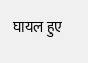घायल हुए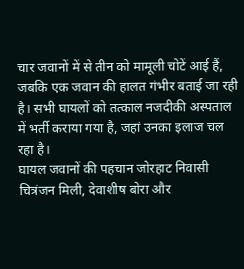चार जवानों में से तीन को मामूली चोटें आई हैं, जबकि एक जवान की हालत गंभीर बताई जा रही है। सभी घायलों को तत्काल नजदीकी अस्पताल में भर्ती कराया गया है, जहां उनका इलाज चल रहा है।
घायल जवानों की पहचान जोरहाट निवासी चित्रंजन मिली, देवाशीष बोरा और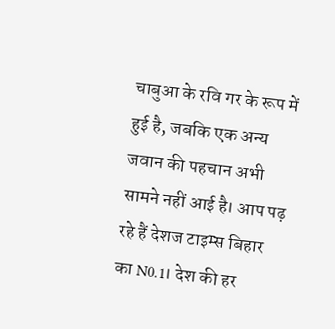चाबुआ के रवि गर के रूप में हुई है, जबकि एक अन्य जवान की पहचान अभी सामने नहीं आई है। आप पढ़ रहे हैं देशज टाइम्स बिहार का N0.1। देश की हर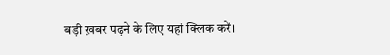बड़ी ख़बर पढ़ने के लिए यहां क्लिक करें।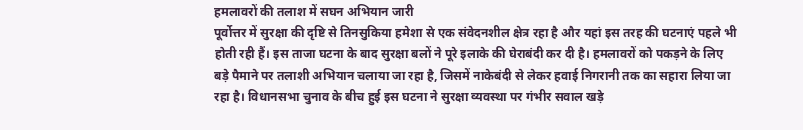हमलावरों की तलाश में सघन अभियान जारी
पूर्वोत्तर में सुरक्षा की दृष्टि से तिनसुकिया हमेशा से एक संवेदनशील क्षेत्र रहा है और यहां इस तरह की घटनाएं पहले भी होती रही हैं। इस ताजा घटना के बाद सुरक्षा बलों ने पूरे इलाके की घेराबंदी कर दी है। हमलावरों को पकड़ने के लिए बड़े पैमाने पर तलाशी अभियान चलाया जा रहा है, जिसमें नाकेबंदी से लेकर हवाई निगरानी तक का सहारा लिया जा रहा है। विधानसभा चुनाव के बीच हुई इस घटना ने सुरक्षा व्यवस्था पर गंभीर सवाल खड़े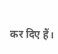कर दिए हैं।